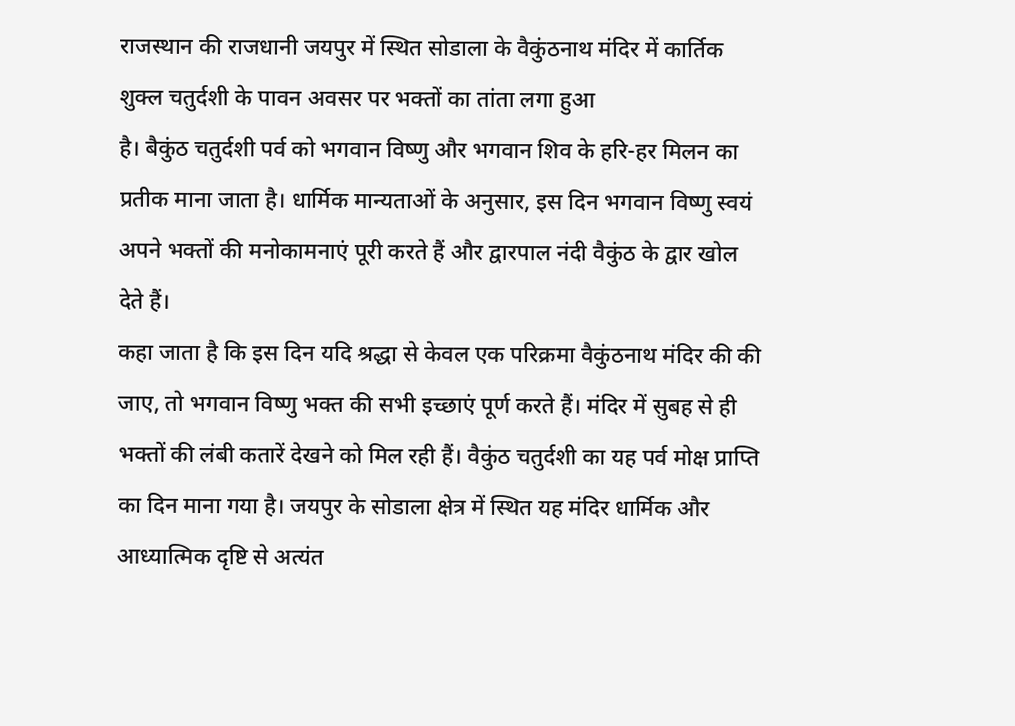राजस्थान की राजधानी जयपुर में स्थित सोडाला के वैकुंठनाथ मंदिर में कार्तिक शुक्ल चतुर्दशी के पावन अवसर पर भक्तों का तांता लगा हुआ
है। बैकुंठ चतुर्दशी पर्व को भगवान विष्णु और भगवान शिव के हरि-हर मिलन का प्रतीक माना जाता है। धार्मिक मान्यताओं के अनुसार, इस दिन भगवान विष्णु स्वयं अपने भक्तों की मनोकामनाएं पूरी करते हैं और द्वारपाल नंदी वैकुंठ के द्वार खोल देते हैं।
कहा जाता है कि इस दिन यदि श्रद्धा से केवल एक परिक्रमा वैकुंठनाथ मंदिर की की जाए, तो भगवान विष्णु भक्त की सभी इच्छाएं पूर्ण करते हैं। मंदिर में सुबह से ही भक्तों की लंबी कतारें देखने को मिल रही हैं। वैकुंठ चतुर्दशी का यह पर्व मोक्ष प्राप्ति का दिन माना गया है। जयपुर के सोडाला क्षेत्र में स्थित यह मंदिर धार्मिक और आध्यात्मिक दृष्टि से अत्यंत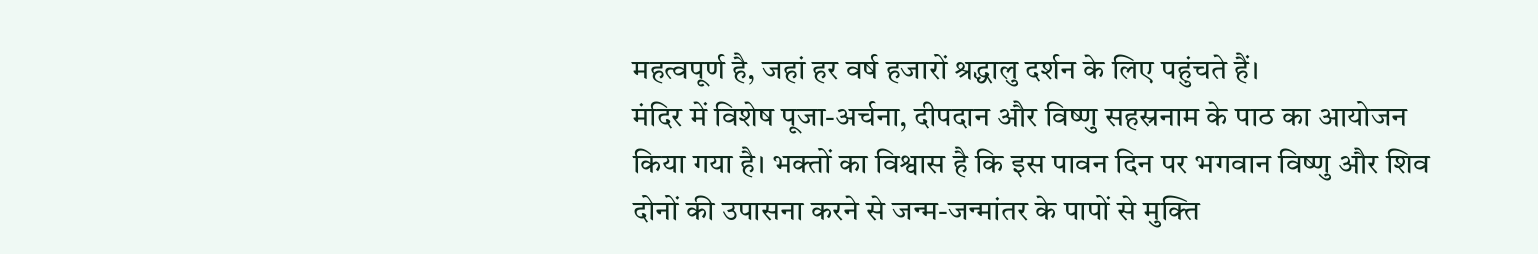महत्वपूर्ण है, जहां हर वर्ष हजारों श्रद्धालु दर्शन के लिए पहुंचते हैं।
मंदिर में विशेष पूजा-अर्चना, दीपदान और विष्णु सहस्रनाम के पाठ का आयोजन किया गया है। भक्तों का विश्वास है कि इस पावन दिन पर भगवान विष्णु और शिव दोनों की उपासना करने से जन्म-जन्मांतर के पापों से मुक्ति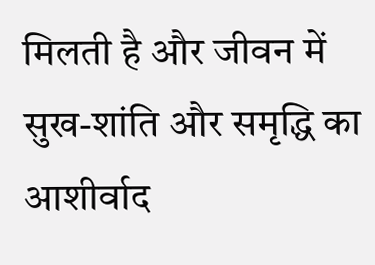मिलती है और जीवन में सुख-शांति और समृद्धि का आशीर्वाद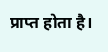प्राप्त होता है।